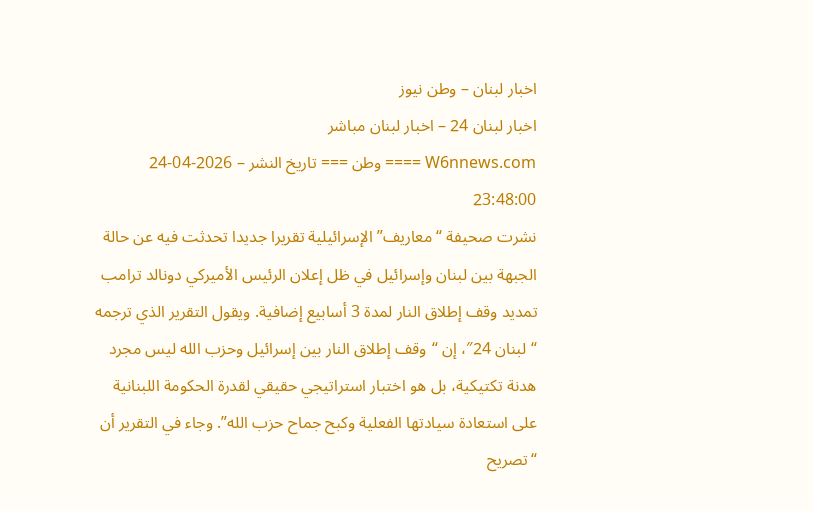اخبار لبنان – وطن نيوز
اخبار لبنان 24 – اخبار لبنان مباشر
W6nnews.com ==== وطن === تاريخ النشر – 2026-04-24 23:48:00
نشرت صحيفة “معاريف” الإسرائيلية تقريرا جديدا تحدثت فيه عن حالة الجبهة بين لبنان وإسرائيل في ظل إعلان الرئيس الأميركي دونالد ترامب تمديد وقف إطلاق النار لمدة 3 أسابيع إضافية. ويقول التقرير الذي ترجمه “لبنان 24″، إن “وقف إطلاق النار بين إسرائيل وحزب الله ليس مجرد هدنة تكتيكية، بل هو اختبار استراتيجي حقيقي لقدرة الحكومة اللبنانية على استعادة سيادتها الفعلية وكبح جماح حزب الله”. وجاء في التقرير أن “تصريح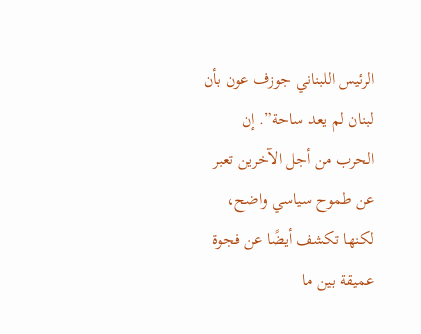الرئيس اللبناني جوزف عون بأن لبنان لم يعد ساحة”. إن الحرب من أجل الآخرين تعبر عن طموح سياسي واضح، لكنها تكشف أيضًا عن فجوة عميقة بين ما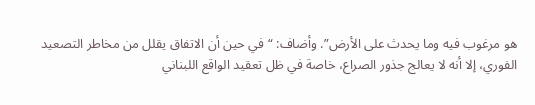هو مرغوب فيه وما يحدث على الأرض”. وأضاف: “في حين أن الاتفاق يقلل من مخاطر التصعيد الفوري، إلا أنه لا يعالج جذور الصراع، خاصة في ظل تعقيد الواقع اللبناني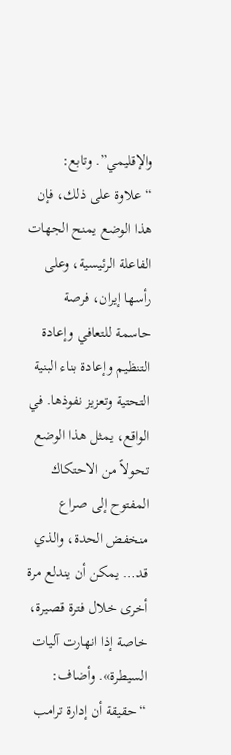والإقليمي”. وتابع: “علاوة على ذلك، فإن هذا الوضع يمنح الجهات الفاعلة الرئيسية، وعلى رأسها إيران، فرصة حاسمة للتعافي وإعادة التنظيم وإعادة بناء البنية التحتية وتعزيز نفوذها. في الواقع، يمثل هذا الوضع تحولاً من الاحتكاك المفتوح إلى صراع منخفض الحدة، والذي قد… يمكن أن يندلع مرة أخرى خلال فترة قصيرة، خاصة إذا انهارت آليات السيطرة». وأضاف: “حقيقة أن إدارة ترامب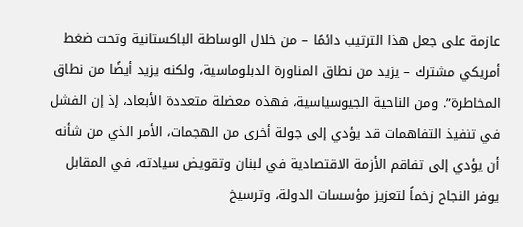عازمة على جعل هذا الترتيب دائمًا – من خلال الوساطة الباكستانية وتحت ضغط أمريكي مشترك – يزيد من نطاق المناورة الدبلوماسية، ولكنه يزيد أيضًا من نطاق المخاطرة”. ومن الناحية الجيوسياسية، فهذه معضلة متعددة الأبعاد، إذ إن الفشل في تنفيذ التفاهمات قد يؤدي إلى جولة أخرى من الهجمات، الأمر الذي من شأنه أن يؤدي إلى تفاقم الأزمة الاقتصادية في لبنان وتقويض سيادته، في المقابل يوفر النجاح زخماً لتعزيز مؤسسات الدولة، وترسيخ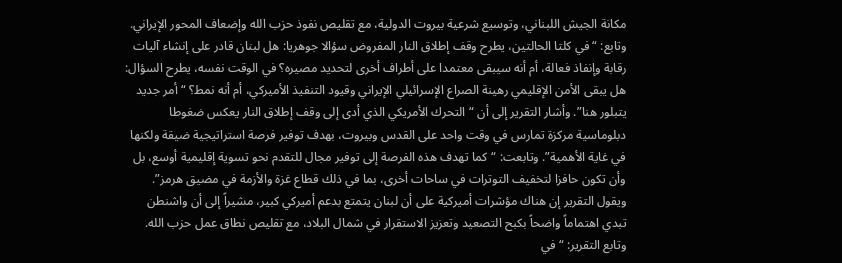مكانة الجيش اللبناني، وتوسيع شرعية بيروت الدولية، مع تقليص نفوذ حزب الله وإضعاف المحور الإيراني. وتابع: “في كلتا الحالتين، يطرح وقف إطلاق النار المفروض سؤالا جوهريا: هل لبنان قادر على إنشاء آليات رقابة وإنفاذ فعالة، أم أنه سيبقى معتمدا على أطراف أخرى لتحديد مصيره؟ في الوقت نفسه، يطرح السؤال: هل يبقى الأمن الإقليمي رهينة الصراع الإسرائيلي الإيراني وقيود التنفيذ الأميركي، أم أنه نمط؟ “أمر جديد يتبلور هنا”. وأشار التقرير إلى أن “التحرك الأمريكي الذي أدى إلى وقف إطلاق النار يعكس ضغوطا دبلوماسية مركزة تمارس في وقت واحد على القدس وبيروت، بهدف توفير فرصة استراتيجية ضيقة ولكنها في غاية الأهمية”. وتابعت: “كما تهدف هذه الفرصة إلى توفير مجال للتقدم نحو تسوية إقليمية أوسع، بل وأن تكون حافزا لتخفيف التوترات في ساحات أخرى، بما في ذلك قطاع غزة والأزمة في مضيق هرمز”. ويقول التقرير إن هناك مؤشرات أميركية على أن لبنان يتمتع بدعم أميركي كبير، مشيراً إلى أن واشنطن تبدي اهتماماً واضحاً بكبح التصعيد وتعزيز الاستقرار في شمال البلاد، مع تقليص نطاق عمل حزب الله. وتابع التقرير: “في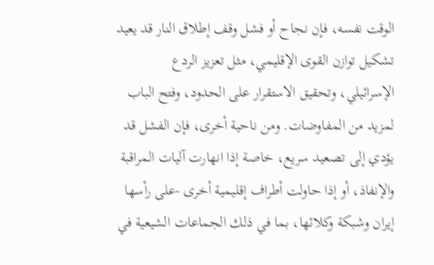الوقت نفسه، فإن نجاح أو فشل وقف إطلاق النار قد يعيد تشكيل توازن القوى الإقليمي، مثل تعزيز الردع الإسرائيلي، وتحقيق الاستقرار على الحدود، وفتح الباب لمزيد من المفاوضات. ومن ناحية أخرى، فإن الفشل قد يؤدي إلى تصعيد سريع، خاصة إذا انهارت آليات المراقبة والإنفاذ، أو إذا حاولت أطراف إقليمية أخرى -على رأسها إيران وشبكة وكلائها، بما في ذلك الجماعات الشيعية في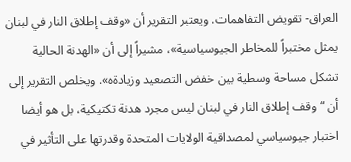العراق- تقويض التفاهمات. ويعتبر التقرير أن «وقف إطلاق النار في لبنان يمثل مختبراً للمخاطر الجيوسياسية»، مشيراً إلى أن «الهدنة الحالية تشكل مساحة وسطية بين خفض التصعيد وزيادةه». ويخلص التقرير إلى أن “وقف إطلاق النار في لبنان ليس مجرد هدنة تكتيكية، بل هو أيضا اختبار جيوسياسي لمصداقية الولايات المتحدة وقدرتها على التأثير في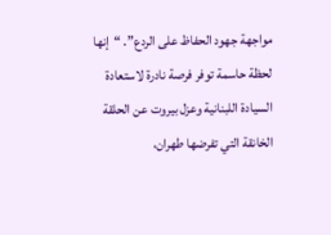مواجهة جهود الحفاظ على الردع”. “إنها لحظة حاسمة توفر فرصة نادرة لاستعادة السيادة اللبنانية وعزل بيروت عن الحلقة الخانقة التي تفرضها طهران،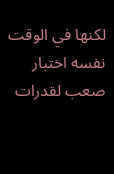لكنها في الوقت نفسه اختبار صعب لقدرات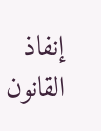إنفاذ القانون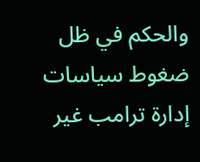والحكم في ظل ضغوط سياسات إدارة ترامب غير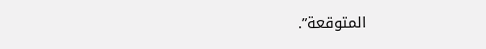المتوقعة”.